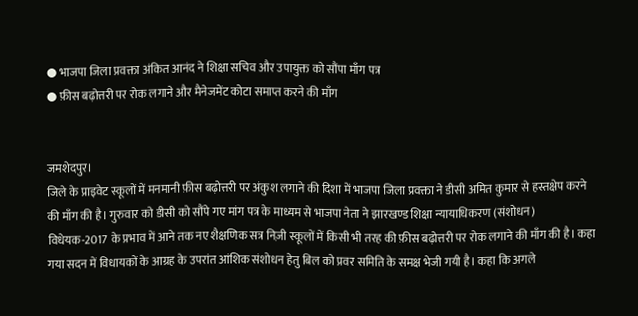● भाजपा जिला प्रवक्ता अंकित आनंद ने शिक्षा सचिव और उपायुक्त को सौंपा माँग पत्र
● फ़ीस बढ़ोत्तरी पर रोक लगाने और मैनेजमेंट कोटा समाप्त करने की माँग


जमशेदपुर।
जिले के प्राइवेट स्कूलों में मनमानी फ़ीस बढ़ोत्तरी पर अंकुश लगाने की दिशा में भाजपा जिला प्रवक्ता ने डीसी अमित कुमार से हस्तक्षेप करने की माँग की है। गुरुवार को डीसी को सौंपे गए मांग पत्र के माध्यम से भाजपा नेता ने झारखण्ड शिक्षा न्यायाधिकरण (संशोधन) विधेयक-2017 के प्रभाव में आने तक नए शैक्षणिक सत्र निज़ी स्कूलों में किसी भी तरह की फ़ीस बढ़ोत्तरी पर रोक लगाने की माँग की है। कहा गया सदन में विधायकों के आग्रह के उपरांत आंशिक संशोधन हेतु बिल को प्रवर समिति के समक्ष भेजी गयी है। कहा कि अगले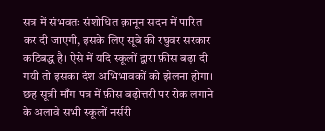सत्र में संभवतः संशोधित क़ानून सदन में पारित कर दी जाएगी, इसके लिए सूबे की रघुवर सरकार कटिबद्ध है। ऐसे में यदि स्कूलों द्वारा फ़ीस बढ़ा दी गयी तो इसका दंश अभिभावकों को झेलना होगा। छह सूत्री माँग पत्र में फ़ीस बढ़ोत्तरी पर रोक लगाने के अलावे सभी स्कूलों नर्सरी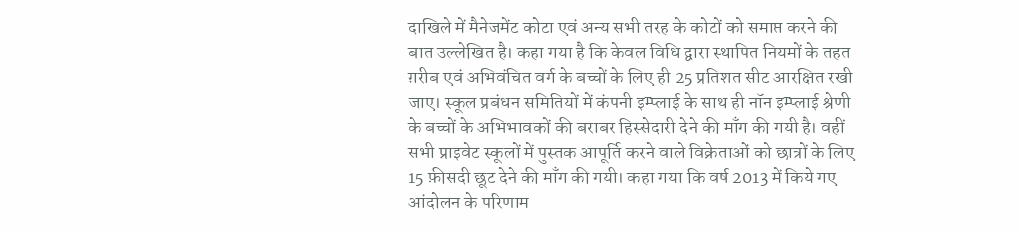दाखिले में मैनेजमेंट कोटा एवं अन्य सभी तरह के कोटों को समाप्त करने की बात उल्लेखित है। कहा गया है कि केवल विधि द्वारा स्थापित नियमों के तहत ग़रीब एवं अभिवंचित वर्ग के बच्चों के लिए ही 25 प्रतिशत सीट आरक्षित रखी जाए। स्कूल प्रबंधन समितियों में कंपनी इम्प्लाई के साथ ही नॉन इम्प्लाई श्रेणी के बच्चों के अभिभावकों की बराबर हिस्सेदारी देने की माँग की गयी है। वहीं सभी प्राइवेट स्कूलों में पुस्तक आपूर्ति करने वाले विक्रेताओं को छात्रों के लिए 15 फ़ीसदी छूट देने की माँग की गयी। कहा गया कि वर्ष 2013 में किये गए आंदोलन के परिणाम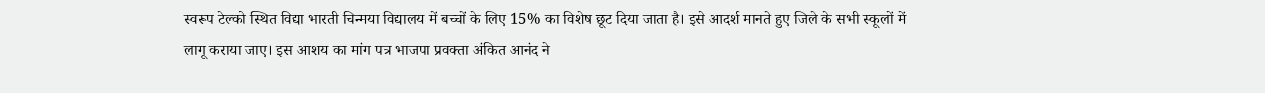स्वरूप टेल्को स्थित विद्या भारती चिन्मया विद्यालय में बच्चों के लिए 15% का विशेष छूट दिया जाता है। इसे आदर्श मानते हुए जिले के सभी स्कूलों में लागू कराया जाए। इस आशय का मांग पत्र भाजपा प्रवक्ता अंकित आनंद ने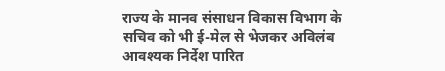राज्य के मानव संसाधन विकास विभाग के सचिव को भी ई-मेल से भेजकर अविलंब आवश्यक निर्देश पारित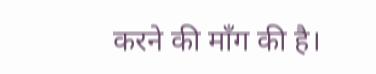करने की माँग की है।